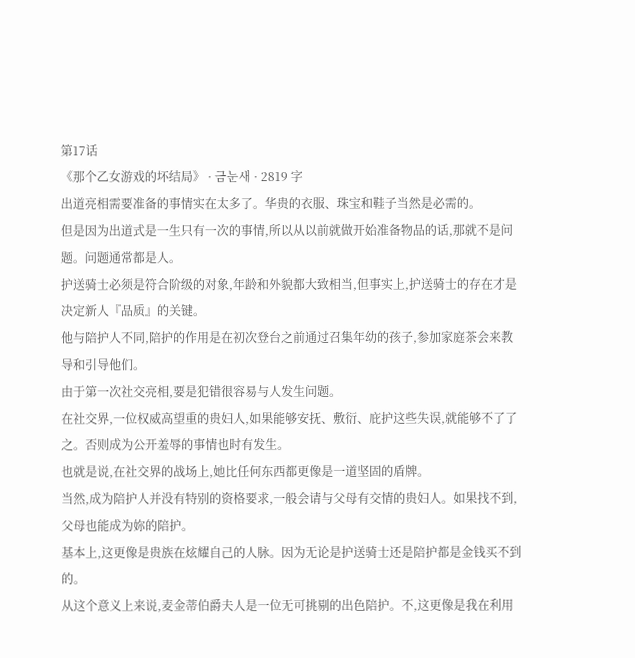第17话
《那个乙女游戏的坏结局》 · 금눈새 · 2819 字
出道亮相需要准备的事情实在太多了。华贵的衣服、珠宝和鞋子当然是必需的。
但是因为出道式是一生只有一次的事情,所以从以前就做开始准备物品的话,那就不是问题。问题通常都是人。
护送骑士必须是符合阶级的对象,年龄和外貌都大致相当,但事实上,护送骑士的存在才是决定新人『品质』的关键。
他与陪护人不同,陪护的作用是在初次登台之前通过召集年幼的孩子,参加家庭茶会来教导和引导他们。
由于第一次社交亮相,要是犯错很容易与人发生问题。
在社交界,一位权威高望重的贵妇人,如果能够安抚、敷衍、庇护这些失误,就能够不了了之。否则成为公开羞辱的事情也时有发生。
也就是说,在社交界的战场上,她比任何东西都更像是一道坚固的盾牌。
当然,成为陪护人并没有特别的资格要求,一般会请与父母有交情的贵妇人。如果找不到,父母也能成为妳的陪护。
基本上,这更像是贵族在炫耀自己的人脉。因为无论是护送骑士还是陪护都是金钱买不到的。
从这个意义上来说,麦金蒂伯爵夫人是一位无可挑剔的出色陪护。不,这更像是我在利用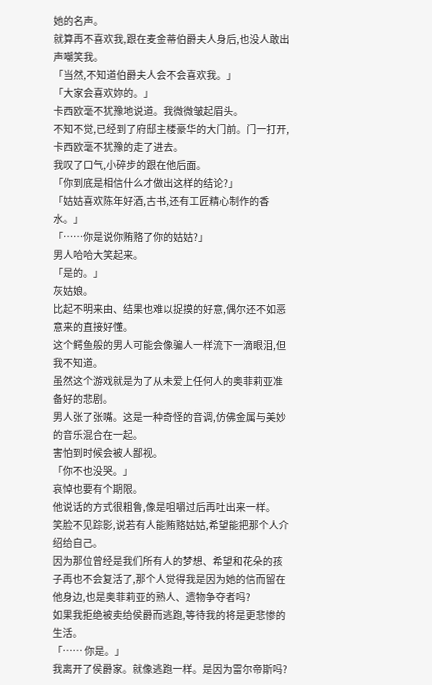她的名声。
就算再不喜欢我,跟在麦金蒂伯爵夫人身后,也没人敢出声嘲笑我。
「当然,不知道伯爵夫人会不会喜欢我。」
「大家会喜欢妳的。」
卡西欧毫不犹豫地说道。我微微皱起眉头。
不知不觉,已经到了府邸主楼豪华的大门前。门一打开,卡西欧毫不犹豫的走了进去。
我叹了口气,小碎步的跟在他后面。
「你到底是相信什么才做出这样的结论?」
「姑姑喜欢陈年好酒,古书,还有工匠精心制作的香水。」
「……你是说你贿赂了你的姑姑?」
男人哈哈大笑起来。
「是的。」
灰姑娘。
比起不明来由、结果也难以捉摸的好意,偶尔还不如恶意来的直接好懂。
这个鳄鱼般的男人可能会像骗人一样流下一滴眼泪,但我不知道。
虽然这个游戏就是为了从未爱上任何人的奥菲莉亚准备好的悲剧。
男人张了张嘴。这是一种奇怪的音调,仿佛金属与美妙的音乐混合在一起。
害怕到时候会被人鄙视。
「你不也没哭。」
哀悼也要有个期限。
他说话的方式很粗鲁,像是咀嚼过后再吐出来一样。
笑脸不见踪影,说若有人能贿赂姑姑,希望能把那个人介绍给自己。
因为那位曾经是我们所有人的梦想、希望和花朵的孩子再也不会复活了,那个人觉得我是因为她的信而留在他身边,也是奥菲莉亚的熟人、遗物争夺者吗?
如果我拒绝被卖给侯爵而逃跑,等待我的将是更悲惨的生活。
「…… 你是。」
我离开了侯爵家。就像逃跑一样。是因为雷尔帝斯吗?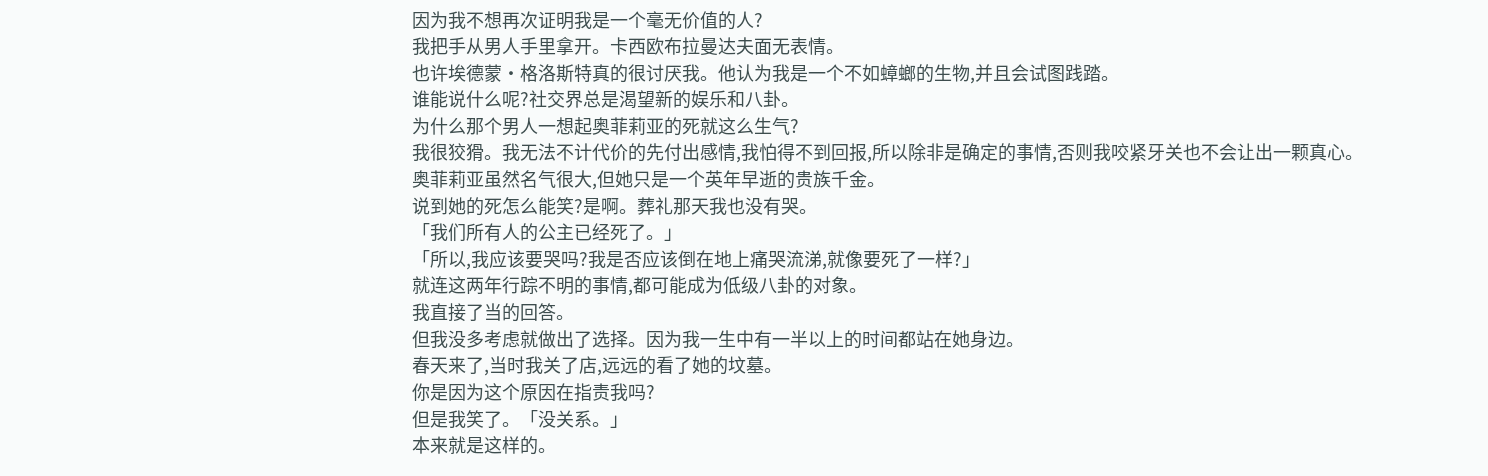因为我不想再次证明我是一个毫无价值的人?
我把手从男人手里拿开。卡西欧布拉曼达夫面无表情。
也许埃德蒙·格洛斯特真的很讨厌我。他认为我是一个不如蟑螂的生物,并且会试图践踏。
谁能说什么呢?社交界总是渴望新的娱乐和八卦。
为什么那个男人一想起奥菲莉亚的死就这么生气?
我很狡猾。我无法不计代价的先付出感情,我怕得不到回报,所以除非是确定的事情,否则我咬紧牙关也不会让出一颗真心。
奥菲莉亚虽然名气很大,但她只是一个英年早逝的贵族千金。
说到她的死怎么能笑?是啊。葬礼那天我也没有哭。
「我们所有人的公主已经死了。」
「所以,我应该要哭吗?我是否应该倒在地上痛哭流涕,就像要死了一样?」
就连这两年行踪不明的事情,都可能成为低级八卦的对象。
我直接了当的回答。
但我没多考虑就做出了选择。因为我一生中有一半以上的时间都站在她身边。
春天来了,当时我关了店,远远的看了她的坟墓。
你是因为这个原因在指责我吗?
但是我笑了。「没关系。」
本来就是这样的。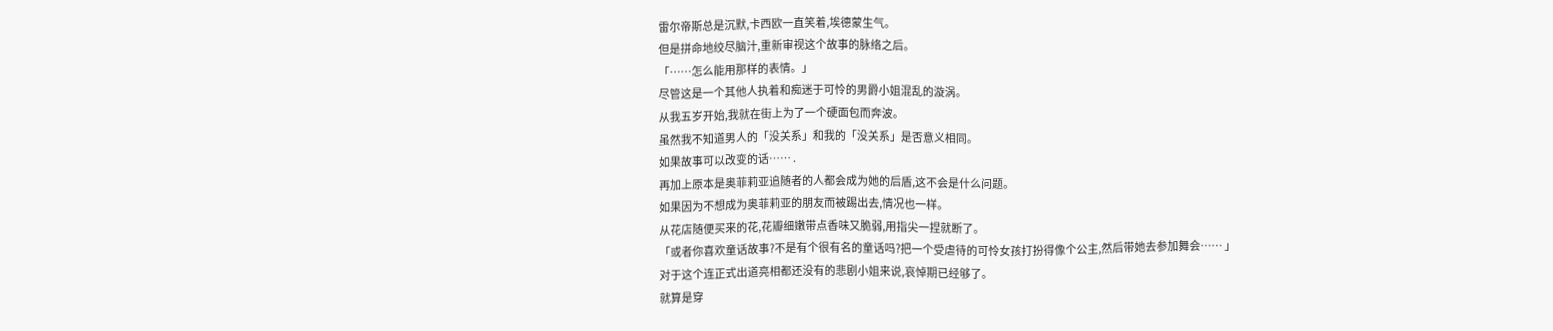雷尔帝斯总是沉默,卡西欧一直笑着,埃德蒙生气。
但是拼命地绞尽脑汁,重新审视这个故事的脉络之后。
「……怎么能用那样的表情。」
尽管这是一个其他人执着和痴迷于可怜的男爵小姐混乱的漩涡。
从我五岁开始,我就在街上为了一个硬面包而奔波。
虽然我不知道男人的「没关系」和我的「没关系」是否意义相同。
如果故事可以改变的话…… .
再加上原本是奥菲莉亚追随者的人都会成为她的后盾,这不会是什么问题。
如果因为不想成为奥菲莉亚的朋友而被踢出去,情况也一样。
从花店随便买来的花,花瓣细嫩带点香味又脆弱,用指尖一捏就断了。
「或者你喜欢童话故事?不是有个很有名的童话吗?把一个受虐待的可怜女孩打扮得像个公主,然后带她去参加舞会…… 」
对于这个连正式出道亮相都还没有的悲剧小姐来说,哀悼期已经够了。
就算是穿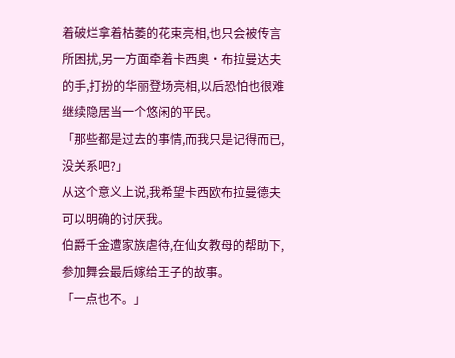着破烂拿着枯萎的花束亮相,也只会被传言所困扰,另一方面牵着卡西奥·布拉曼达夫的手,打扮的华丽登场亮相,以后恐怕也很难继续隐居当一个悠闲的平民。
「那些都是过去的事情,而我只是记得而已,没关系吧?」
从这个意义上说,我希望卡西欧布拉曼德夫可以明确的讨厌我。
伯爵千金遭家族虐待,在仙女教母的帮助下,参加舞会最后嫁给王子的故事。
「一点也不。」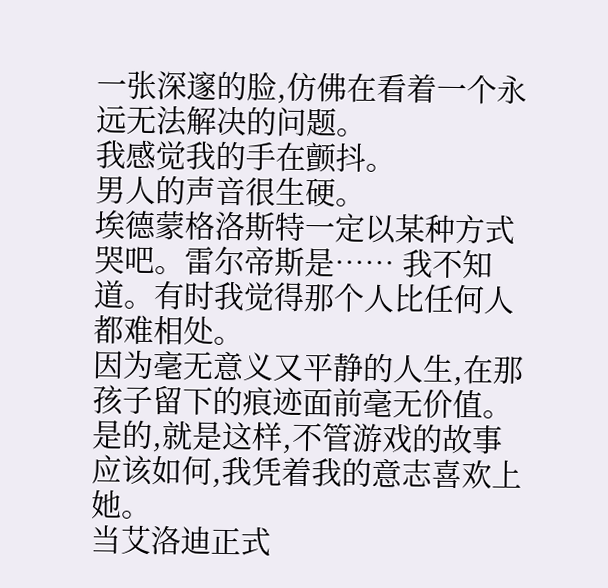一张深邃的脸,仿佛在看着一个永远无法解决的问题。
我感觉我的手在颤抖。
男人的声音很生硬。
埃德蒙格洛斯特一定以某种方式哭吧。雷尔帝斯是…… 我不知道。有时我觉得那个人比任何人都难相处。
因为毫无意义又平静的人生,在那孩子留下的痕迹面前毫无价值。
是的,就是这样,不管游戏的故事应该如何,我凭着我的意志喜欢上她。
当艾洛迪正式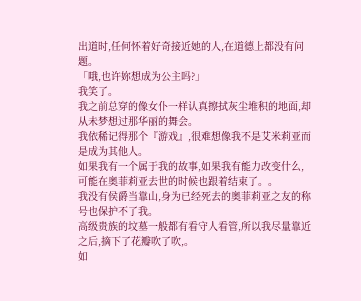出道时,任何怀着好奇接近她的人,在道德上都没有问题。
「哦,也许妳想成为公主吗?」
我笑了。
我之前总穿的像女仆一样认真擦拭灰尘堆积的地面,却从未梦想过那华丽的舞会。
我依稀记得那个『游戏』,很难想像我不是艾米莉亚而是成为其他人。
如果我有一个属于我的故事,如果我有能力改变什么,可能在奥菲莉亚去世的时候也跟着结束了。。
我没有侯爵当靠山,身为已经死去的奥菲莉亚之友的称号也保护不了我。
高级贵族的坟墓一般都有看守人看管,所以我尽量靠近之后,摘下了花瓣吹了吹,。
如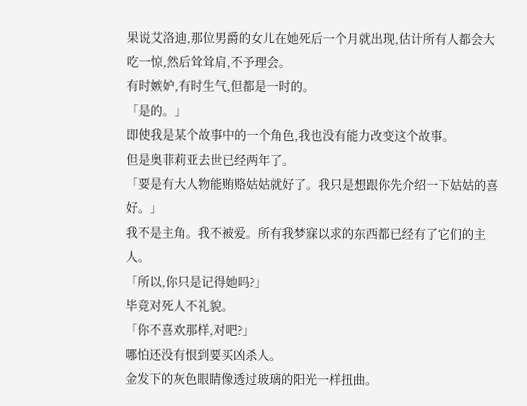果说艾洛迪,那位男爵的女儿在她死后一个月就出现,估计所有人都会大吃一惊,然后耸耸肩,不予理会。
有时嫉妒,有时生气,但都是一时的。
「是的。」
即使我是某个故事中的一个角色,我也没有能力改变这个故事。
但是奥菲莉亚去世已经两年了。
「要是有大人物能贿赂姑姑就好了。我只是想跟你先介绍一下姑姑的喜好。」
我不是主角。我不被爱。所有我梦寐以求的东西都已经有了它们的主人。
「所以,你只是记得她吗?」
毕竟对死人不礼貌。
「你不喜欢那样,对吧?」
哪怕还没有恨到要买凶杀人。
金发下的灰色眼睛像透过玻璃的阳光一样扭曲。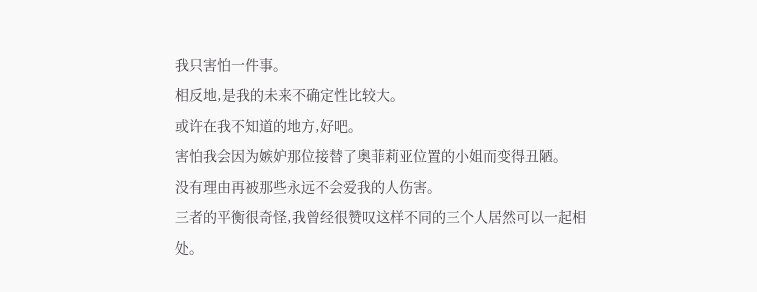我只害怕一件事。
相反地,是我的未来不确定性比较大。
或许在我不知道的地方,好吧。
害怕我会因为嫉妒那位接替了奥菲莉亚位置的小姐而变得丑陋。
没有理由再被那些永远不会爱我的人伤害。
三者的平衡很奇怪,我曾经很赞叹这样不同的三个人居然可以一起相处。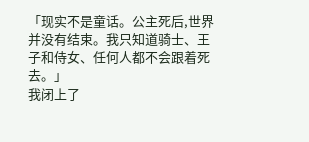「现实不是童话。公主死后,世界并没有结束。我只知道骑士、王子和侍女、任何人都不会跟着死去。」
我闭上了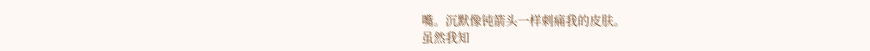嘴。沉默像钝箭头一样刺痛我的皮肤。
虽然我知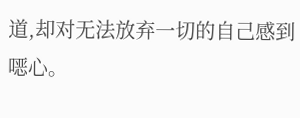道,却对无法放弃一切的自己感到𫫇心。